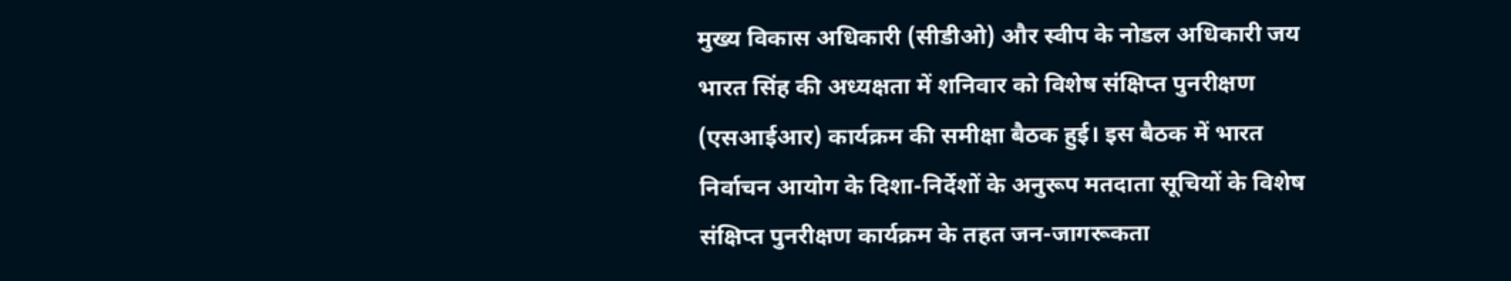मुख्य विकास अधिकारी (सीडीओ) और स्वीप के नोडल अधिकारी जय भारत सिंह की अध्यक्षता में शनिवार को विशेष संक्षिप्त पुनरीक्षण (एसआईआर) कार्यक्रम की समीक्षा बैठक हुई। इस बैठक में भारत निर्वाचन आयोग के दिशा-निर्देशों के अनुरूप मतदाता सूचियों के विशेष संक्षिप्त पुनरीक्षण कार्यक्रम के तहत जन-जागरूकता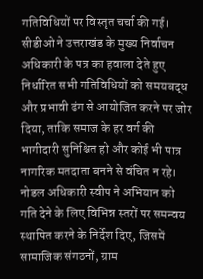गतिविधियों पर विस्तृत चर्चा की गई। सीडीओ ने उत्तराखंड के मुख्य निर्वाचन अधिकारी के पत्र का हवाला देते हुए निर्धारित सभी गतिविधियों को समयबद्ध और प्रभावी ढंग से आयोजित करने पर जोर दिया, ताकि समाज के हर वर्ग की भागीदारी सुनिश्चित हो और कोई भी पात्र नागरिक मतदाता बनने से वंचित न रहे। नोडल अधिकारी स्वीप ने अभियान को गति देने के लिए विभिन्न स्तरों पर समन्वय स्थापित करने के निर्देश दिए, जिसमें सामाजिक संगठनों, ग्राम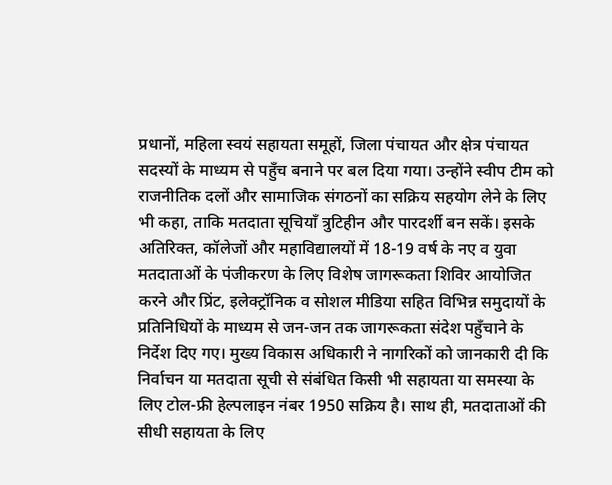प्रधानों, महिला स्वयं सहायता समूहों, जिला पंचायत और क्षेत्र पंचायत सदस्यों के माध्यम से पहुँच बनाने पर बल दिया गया। उन्होंने स्वीप टीम को राजनीतिक दलों और सामाजिक संगठनों का सक्रिय सहयोग लेने के लिए भी कहा, ताकि मतदाता सूचियाँ त्रुटिहीन और पारदर्शी बन सकें। इसके अतिरिक्त, कॉलेजों और महाविद्यालयों में 18-19 वर्ष के नए व युवा मतदाताओं के पंजीकरण के लिए विशेष जागरूकता शिविर आयोजित करने और प्रिंट, इलेक्ट्रॉनिक व सोशल मीडिया सहित विभिन्न समुदायों के प्रतिनिधियों के माध्यम से जन-जन तक जागरूकता संदेश पहुँचाने के निर्देश दिए गए। मुख्य विकास अधिकारी ने नागरिकों को जानकारी दी कि निर्वाचन या मतदाता सूची से संबंधित किसी भी सहायता या समस्या के लिए टोल-फ्री हेल्पलाइन नंबर 1950 सक्रिय है। साथ ही, मतदाताओं की सीधी सहायता के लिए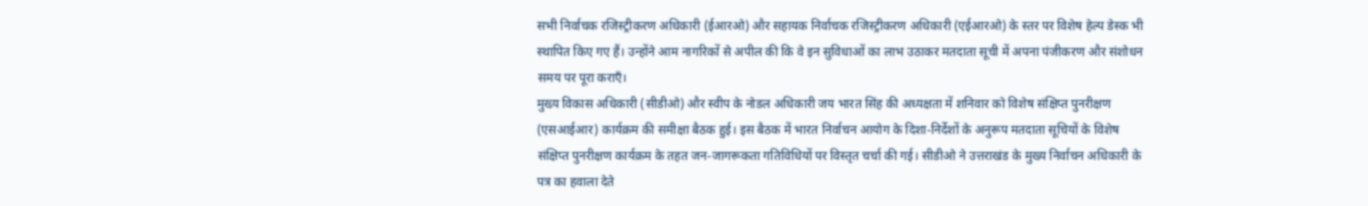सभी निर्वाचक रजिस्ट्रीकरण अधिकारी (ईआरओ) और सहायक निर्वाचक रजिस्ट्रीकरण अधिकारी (एईआरओ) के स्तर पर विशेष हेल्प डेस्क भी स्थापित किए गए हैं। उन्होंने आम नागरिकों से अपील की कि वे इन सुविधाओं का लाभ उठाकर मतदाता सूची में अपना पंजीकरण और संशोधन समय पर पूरा कराएँ।
मुख्य विकास अधिकारी (सीडीओ) और स्वीप के नोडल अधिकारी जय भारत सिंह की अध्यक्षता में शनिवार को विशेष संक्षिप्त पुनरीक्षण (एसआईआर) कार्यक्रम की समीक्षा बैठक हुई। इस बैठक में भारत निर्वाचन आयोग के दिशा-निर्देशों के अनुरूप मतदाता सूचियों के विशेष संक्षिप्त पुनरीक्षण कार्यक्रम के तहत जन-जागरूकता गतिविधियों पर विस्तृत चर्चा की गई। सीडीओ ने उत्तराखंड के मुख्य निर्वाचन अधिकारी के पत्र का हवाला देते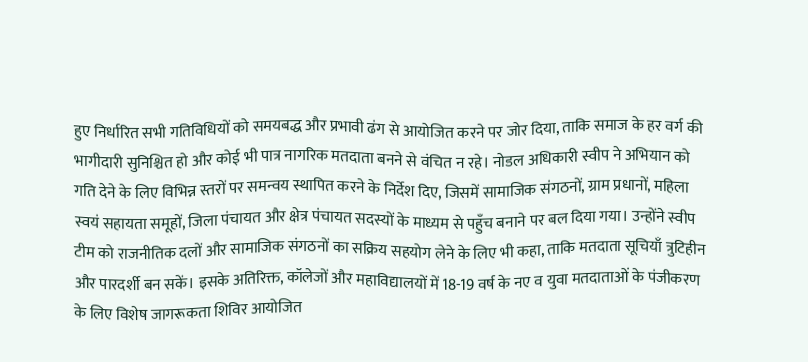हुए निर्धारित सभी गतिविधियों को समयबद्ध और प्रभावी ढंग से आयोजित करने पर जोर दिया, ताकि समाज के हर वर्ग की भागीदारी सुनिश्चित हो और कोई भी पात्र नागरिक मतदाता बनने से वंचित न रहे। नोडल अधिकारी स्वीप ने अभियान को गति देने के लिए विभिन्न स्तरों पर समन्वय स्थापित करने के निर्देश दिए, जिसमें सामाजिक संगठनों, ग्राम प्रधानों, महिला स्वयं सहायता समूहों, जिला पंचायत और क्षेत्र पंचायत सदस्यों के माध्यम से पहुँच बनाने पर बल दिया गया। उन्होंने स्वीप टीम को राजनीतिक दलों और सामाजिक संगठनों का सक्रिय सहयोग लेने के लिए भी कहा, ताकि मतदाता सूचियाँ त्रुटिहीन और पारदर्शी बन सकें। इसके अतिरिक्त, कॉलेजों और महाविद्यालयों में 18-19 वर्ष के नए व युवा मतदाताओं के पंजीकरण के लिए विशेष जागरूकता शिविर आयोजित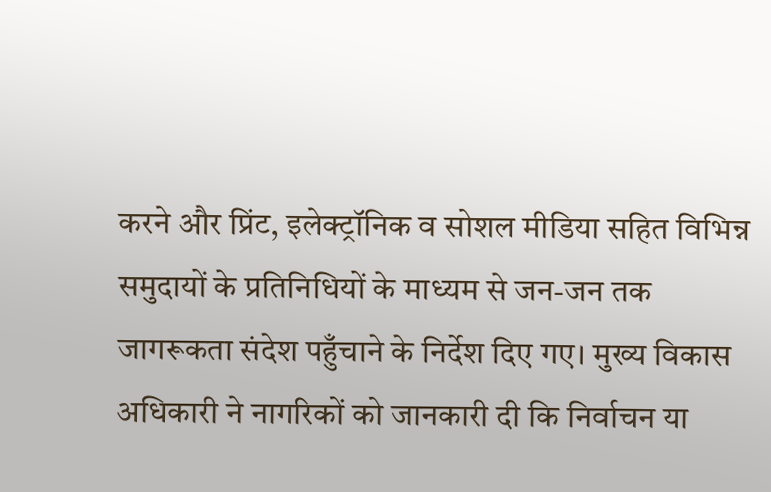करने और प्रिंट, इलेक्ट्रॉनिक व सोशल मीडिया सहित विभिन्न समुदायों के प्रतिनिधियों के माध्यम से जन-जन तक जागरूकता संदेश पहुँचाने के निर्देश दिए गए। मुख्य विकास अधिकारी ने नागरिकों को जानकारी दी कि निर्वाचन या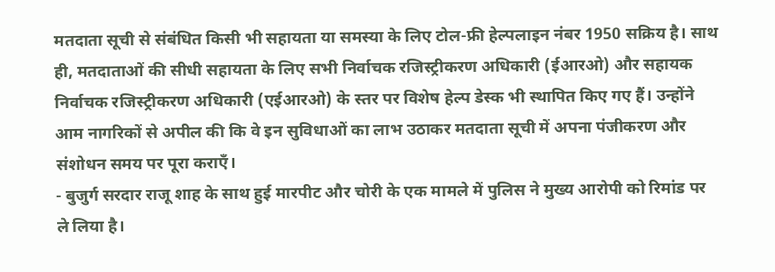मतदाता सूची से संबंधित किसी भी सहायता या समस्या के लिए टोल-फ्री हेल्पलाइन नंबर 1950 सक्रिय है। साथ ही, मतदाताओं की सीधी सहायता के लिए सभी निर्वाचक रजिस्ट्रीकरण अधिकारी (ईआरओ) और सहायक निर्वाचक रजिस्ट्रीकरण अधिकारी (एईआरओ) के स्तर पर विशेष हेल्प डेस्क भी स्थापित किए गए हैं। उन्होंने आम नागरिकों से अपील की कि वे इन सुविधाओं का लाभ उठाकर मतदाता सूची में अपना पंजीकरण और संशोधन समय पर पूरा कराएँ।
- बुजुर्ग सरदार राजू शाह के साथ हुई मारपीट और चोरी के एक मामले में पुलिस ने मुख्य आरोपी को रिमांड पर ले लिया है।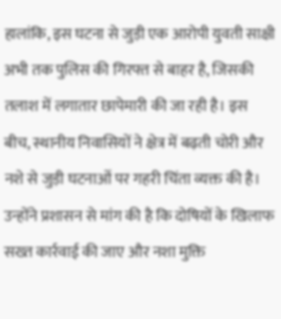हालांकि, इस घटना से जुड़ी एक आरोपी युवती साक्षी अभी तक पुलिस की गिरफ्त से बाहर है, जिसकी तलाश में लगातार छापेमारी की जा रही है। इस बीच, स्थानीय निवासियों ने क्षेत्र में बढ़ती चोरी और नशे से जुड़ी घटनाओं पर गहरी चिंता व्यक्त की है। उन्होंने प्रशासन से मांग की है कि दोषियों के खिलाफ सख्त कार्रवाई की जाए और नशा मुक्ति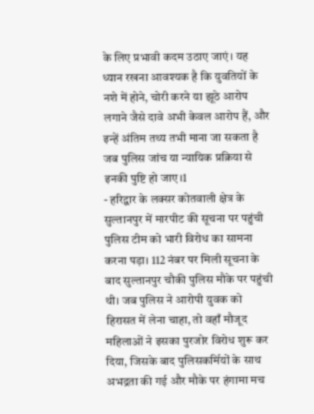के लिए प्रभावी कदम उठाए जाएं। यह ध्यान रखना आवश्यक है कि युवतियों के नशे में होने, चोरी करने या झूठे आरोप लगाने जैसे दावे अभी केवल आरोप हैं, और इन्हें अंतिम तथ्य तभी माना जा सकता है जब पुलिस जांच या न्यायिक प्रक्रिया से इनकी पुष्टि हो जाए।1
- हरिद्वार के लक्सर कोतवाली क्षेत्र के सुल्तानपुर में मारपीट की सूचना पर पहुंची पुलिस टीम को भारी विरोध का सामना करना पड़ा। 112 नंबर पर मिली सूचना के बाद सुल्तानपुर चौकी पुलिस मौके पर पहुंची थी। जब पुलिस ने आरोपी युवक को हिरासत में लेना चाहा, तो वहाँ मौजूद महिलाओं ने इसका पुरजोर विरोध शुरू कर दिया, जिसके बाद पुलिसकर्मियों के साथ अभद्रता की गई और मौके पर हंगामा मच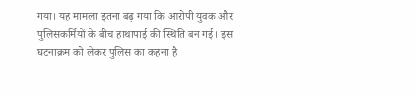गया। यह मामला इतना बढ़ गया कि आरोपी युवक और पुलिसकर्मियों के बीच हाथापाई की स्थिति बन गई। इस घटनाक्रम को लेकर पुलिस का कहना है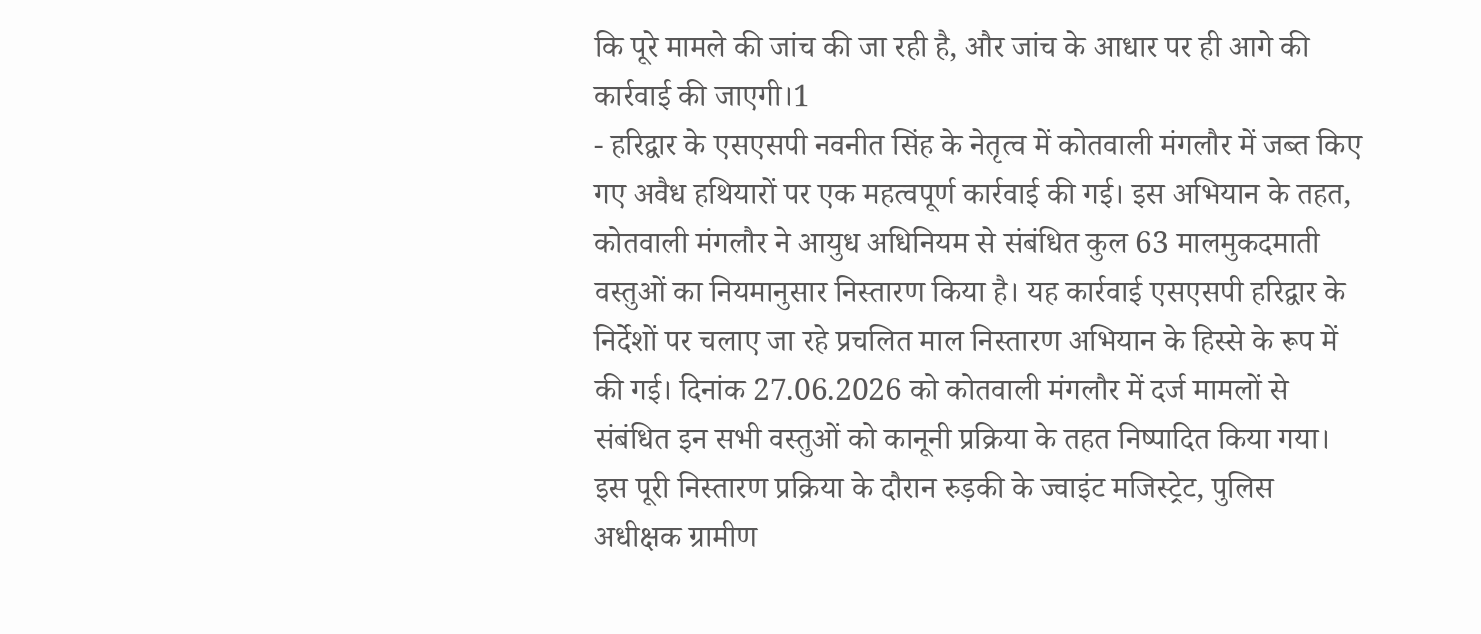कि पूरे मामले की जांच की जा रही है, और जांच के आधार पर ही आगे की कार्रवाई की जाएगी।1
- हरिद्वार के एसएसपी नवनीत सिंह के नेतृत्व में कोतवाली मंगलौर में जब्त किए गए अवैध हथियारों पर एक महत्वपूर्ण कार्रवाई की गई। इस अभियान के तहत, कोतवाली मंगलौर ने आयुध अधिनियम से संबंधित कुल 63 मालमुकदमाती वस्तुओं का नियमानुसार निस्तारण किया है। यह कार्रवाई एसएसपी हरिद्वार के निर्देशों पर चलाए जा रहे प्रचलित माल निस्तारण अभियान के हिस्से के रूप में की गई। दिनांक 27.06.2026 को कोतवाली मंगलौर में दर्ज मामलों से संबंधित इन सभी वस्तुओं को कानूनी प्रक्रिया के तहत निष्पादित किया गया। इस पूरी निस्तारण प्रक्रिया के दौरान रुड़की के ज्वाइंट मजिस्ट्रेट, पुलिस अधीक्षक ग्रामीण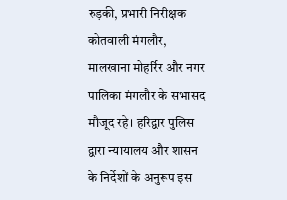रुड़की, प्रभारी निरीक्षक कोतवाली मंगलौर, मालखाना मोहर्रिर और नगर पालिका मंगलौर के सभासद मौजूद रहे। हरिद्वार पुलिस द्वारा न्यायालय और शासन के निर्देशों के अनुरूप इस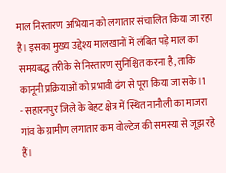माल निस्तारण अभियान को लगातार संचालित किया जा रहा है। इसका मुख्य उद्देश्य मालखानों में लंबित पड़े माल का समयबद्ध तरीके से निस्तारण सुनिश्चित करना है, ताकि कानूनी प्रक्रियाओं को प्रभावी ढंग से पूरा किया जा सके।1
- सहारनपुर जिले के बेहट क्षेत्र में स्थित नानौली का माजरा गांव के ग्रामीण लगातार कम वोल्टेज की समस्या से जूझ रहे हैं।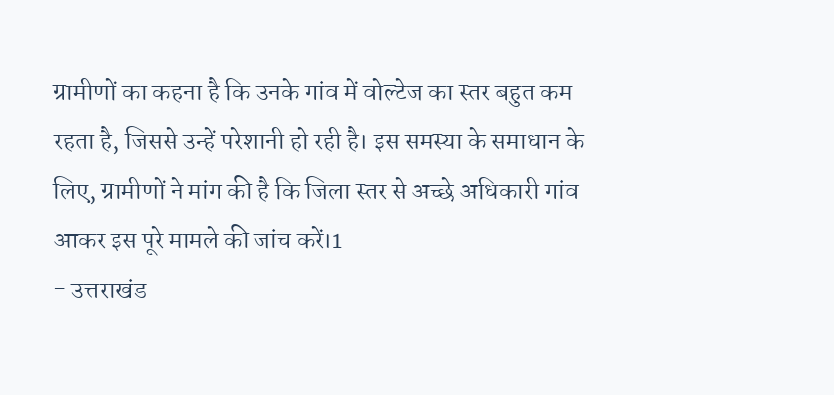ग्रामीणों का कहना है कि उनके गांव में वोल्टेज का स्तर बहुत कम रहता है, जिससे उन्हें परेशानी हो रही है। इस समस्या के समाधान के लिए, ग्रामीणों ने मांग की है कि जिला स्तर से अच्छे अधिकारी गांव आकर इस पूरे मामले की जांच करें।1
- उत्तराखंड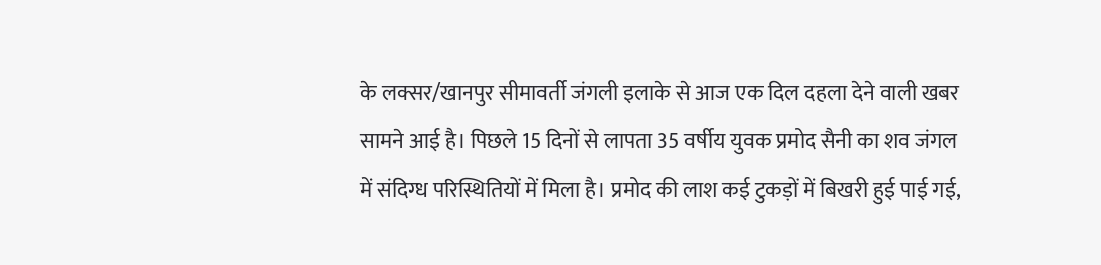के लक्सर/खानपुर सीमावर्ती जंगली इलाके से आज एक दिल दहला देने वाली खबर सामने आई है। पिछले 15 दिनों से लापता 35 वर्षीय युवक प्रमोद सैनी का शव जंगल में संदिग्ध परिस्थितियों में मिला है। प्रमोद की लाश कई टुकड़ों में बिखरी हुई पाई गई,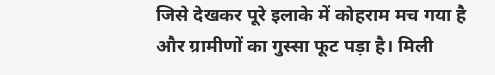जिसे देखकर पूरे इलाके में कोहराम मच गया है और ग्रामीणों का गुस्सा फूट पड़ा है। मिली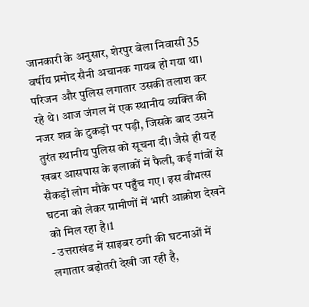जानकारी के अनुसार, शेरपुर बेला निवासी 35 वर्षीय प्रमोद सैनी अचानक गायब हो गया था। परिजन और पुलिस लगातार उसकी तलाश कर रहे थे। आज जंगल में एक स्थानीय व्यक्ति की नजर शव के टुकड़ों पर पड़ी, जिसके बाद उसने तुरंत स्थानीय पुलिस को सूचना दी। जैसे ही यह खबर आसपास के इलाकों में फैली, कई गांवों से सैकड़ों लोग मौके पर पहुँच गए। इस वीभत्स घटना को लेकर ग्रामीणों में भारी आक्रोश देखने को मिल रहा है।1
- उत्तराखंड में साइबर ठगी की घटनाओं में लगातार बढ़ोतरी देखी जा रही है,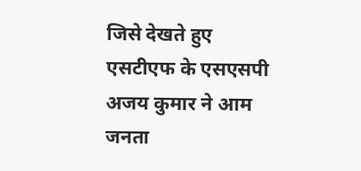जिसे देखते हुए एसटीएफ के एसएसपी अजय कुमार ने आम जनता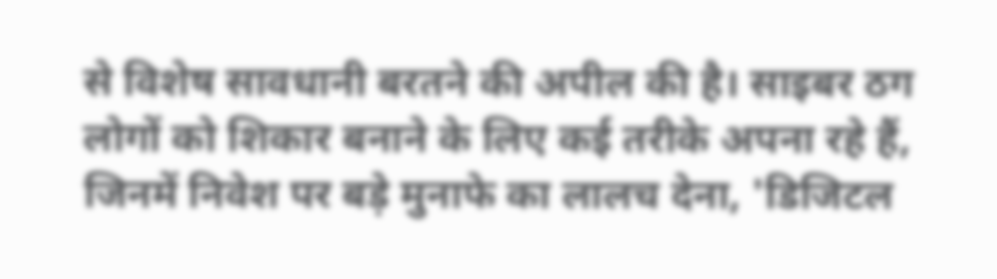से विशेष सावधानी बरतने की अपील की है। साइबर ठग लोगों को शिकार बनाने के लिए कई तरीके अपना रहे हैं, जिनमें निवेश पर बड़े मुनाफे का लालच देना, 'डिजिटल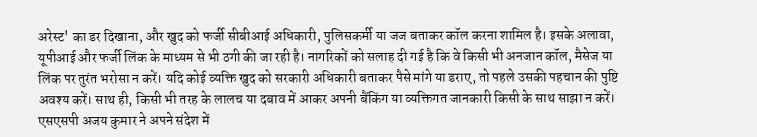अरेस्ट' का डर दिखाना, और खुद को फर्जी सीबीआई अधिकारी, पुलिसकर्मी या जज बताकर कॉल करना शामिल है। इसके अलावा, यूपीआई और फर्जी लिंक के माध्यम से भी ठगी की जा रही है। नागरिकों को सलाह दी गई है कि वे किसी भी अनजान कॉल, मैसेज या लिंक पर तुरंत भरोसा न करें। यदि कोई व्यक्ति खुद को सरकारी अधिकारी बताकर पैसे मांगे या डराए, तो पहले उसकी पहचान की पुष्टि अवश्य करें। साथ ही, किसी भी तरह के लालच या दबाव में आकर अपनी बैंकिंग या व्यक्तिगत जानकारी किसी के साथ साझा न करें। एसएसपी अजय कुमार ने अपने संदेश में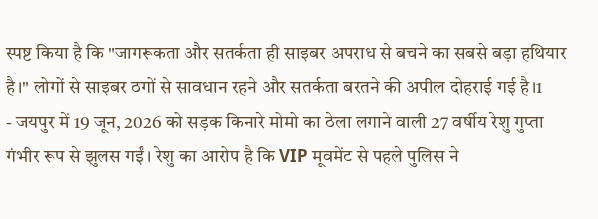स्पष्ट किया है कि "जागरूकता और सतर्कता ही साइबर अपराध से बचने का सबसे बड़ा हथियार है।" लोगों से साइबर ठगों से सावधान रहने और सतर्कता बरतने की अपील दोहराई गई है।1
- जयपुर में 19 जून, 2026 को सड़क किनारे मोमो का ठेला लगाने वाली 27 वर्षीय रेशु गुप्ता गंभीर रूप से झुलस गईं। रेशु का आरोप है कि VIP मूवमेंट से पहले पुलिस ने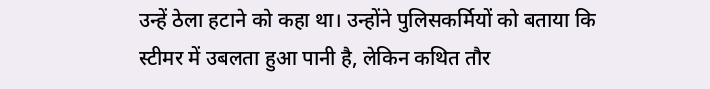उन्हें ठेला हटाने को कहा था। उन्होंने पुलिसकर्मियों को बताया कि स्टीमर में उबलता हुआ पानी है, लेकिन कथित तौर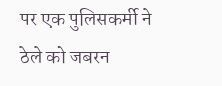पर एक पुलिसकर्मी ने ठेले को जबरन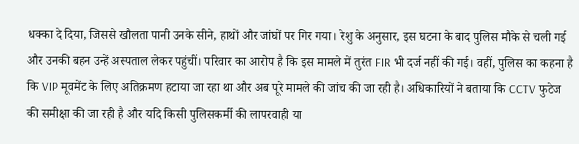धक्का दे दिया, जिससे खौलता पानी उनके सीने, हाथों और जांघों पर गिर गया। रेशु के अनुसार, इस घटना के बाद पुलिस मौके से चली गई और उनकी बहन उन्हें अस्पताल लेकर पहुंचीं। परिवार का आरोप है कि इस मामले में तुरंत FIR भी दर्ज नहीं की गई। वहीं, पुलिस का कहना है कि VIP मूवमेंट के लिए अतिक्रमण हटाया जा रहा था और अब पूरे मामले की जांच की जा रही है। अधिकारियों ने बताया कि CCTV फुटेज की समीक्षा की जा रही है और यदि किसी पुलिसकर्मी की लापरवाही या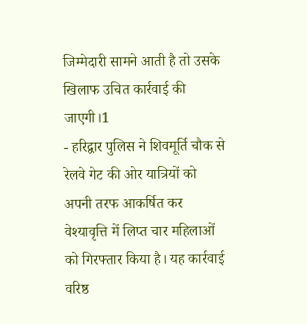जिम्मेदारी सामने आती है तो उसके खिलाफ उचित कार्रवाई की जाएगी।1
- हरिद्वार पुलिस ने शिवमूर्ति चौक से रेलवे गेट की ओर यात्रियों को अपनी तरफ आकर्षित कर वेश्यावृत्ति में लिप्त चार महिलाओं को गिरफ्तार किया है। यह कार्रवाई वरिष्ठ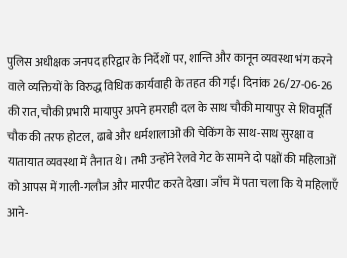पुलिस अधीक्षक जनपद हरिद्वार के निर्देशों पर, शान्ति और कानून व्यवस्था भंग करने वाले व्यक्तियों के विरुद्ध विधिक कार्यवाही के तहत की गई। दिनांक 26/27-06-26 की रात, चौकी प्रभारी मायापुर अपने हमराही दल के साथ चौकी मायापुर से शिवमूर्ति चौक की तरफ होटल, ढाबे और धर्मशालाओं की चेकिंग के साथ-साथ सुरक्षा व यातायात व्यवस्था में तैनात थे। तभी उन्होंने रेलवे गेट के सामने दो पक्षों की महिलाओं को आपस में गाली-गलौज और मारपीट करते देखा। जाँच में पता चला कि ये महिलाएँ आने-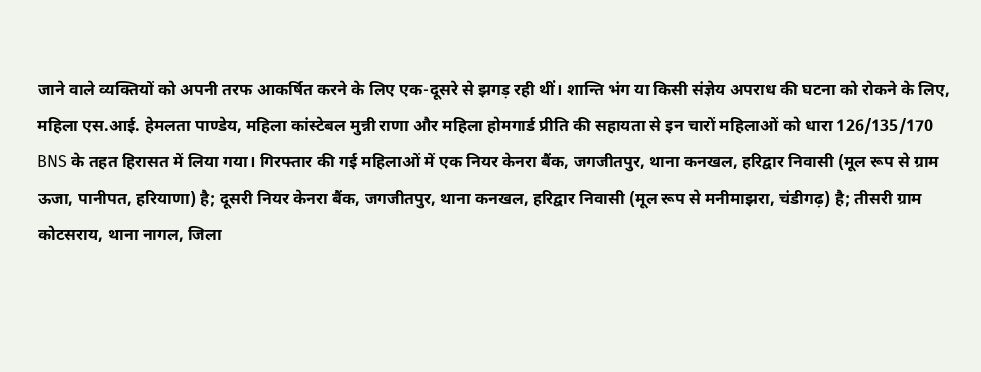जाने वाले व्यक्तियों को अपनी तरफ आकर्षित करने के लिए एक-दूसरे से झगड़ रही थीं। शान्ति भंग या किसी संज्ञेय अपराध की घटना को रोकने के लिए, महिला एस.आई. हेमलता पाण्डेय, महिला कांस्टेबल मुन्नी राणा और महिला होमगार्ड प्रीति की सहायता से इन चारों महिलाओं को धारा 126/135/170 BNS के तहत हिरासत में लिया गया। गिरफ्तार की गई महिलाओं में एक नियर केनरा बैंक, जगजीतपुर, थाना कनखल, हरिद्वार निवासी (मूल रूप से ग्राम ऊजा, पानीपत, हरियाणा) है; दूसरी नियर केनरा बैंक, जगजीतपुर, थाना कनखल, हरिद्वार निवासी (मूल रूप से मनीमाझरा, चंडीगढ़) है; तीसरी ग्राम कोटसराय, थाना नागल, जिला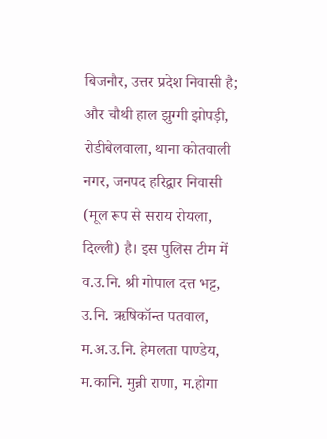बिजनौर, उत्तर प्रदेश निवासी है; और चौथी हाल झुग्गी झोपड़ी, रोडीबेलवाला, थाना कोतवाली नगर, जनपद हरिद्वार निवासी (मूल रूप से सराय रोयला, दिल्ली) है। इस पुलिस टीम में व.उ.नि. श्री गोपाल दत्त भट्ट, उ.नि. ऋषिकॉन्त पतवाल, म.अ.उ.नि. हेमलता पाण्डेय, म.कानि. मुन्नी राणा, म.होगा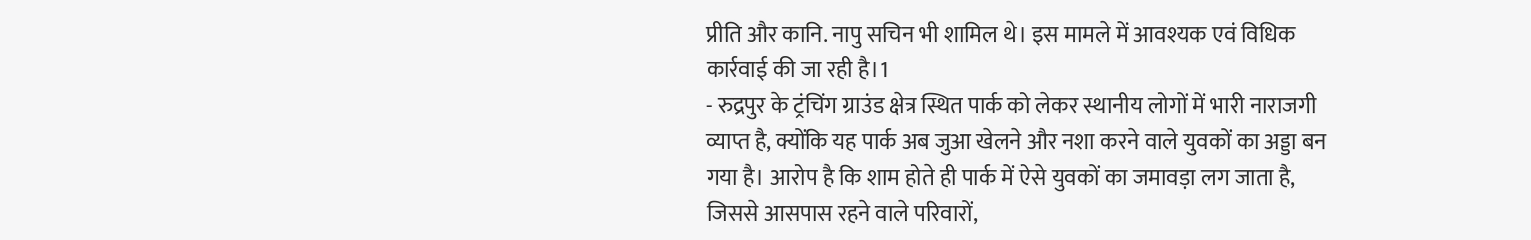प्रीति और कानि. नापु सचिन भी शामिल थे। इस मामले में आवश्यक एवं विधिक कार्रवाई की जा रही है।1
- रुद्रपुर के ट्रंचिंग ग्राउंड क्षेत्र स्थित पार्क को लेकर स्थानीय लोगों में भारी नाराजगी व्याप्त है, क्योंकि यह पार्क अब जुआ खेलने और नशा करने वाले युवकों का अड्डा बन गया है। आरोप है कि शाम होते ही पार्क में ऐसे युवकों का जमावड़ा लग जाता है, जिससे आसपास रहने वाले परिवारों,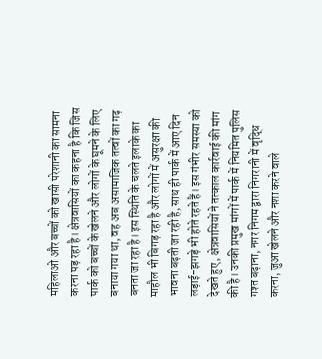महिलाओं और बच्चों को खासी परेशानी का सामना करना पड़ रहा है। क्षेत्रवासियों का कहना है कि जिस पार्क को बच्चों के खेलने और लोगों के घूमने के लिए बनाया गया था, वह अब असामाजिक तत्वों का गढ़ बनता जा रहा है। इस स्थिति के चलते इलाके का माहौल भी बिगड़ रहा है और लोगों में असुरक्षा की भावना बढ़ती जा रही है, साथ ही पार्क में आए दिन लड़ाई-झगड़े भी होते रहते हैं। इस गंभीर समस्या को देखते हुए, क्षेत्रवासियों ने तत्काल कार्रवाई की मांग की है। उनकी प्रमुख मांगों में पार्क में नियमित पुलिस गश्त बढ़ाना, नगर निगम द्वारा निगरानी में वृद्धि करना, जुआ खेलने और नशा करने वाले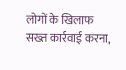लोगों के खिलाफ सख्त कार्रवाई करना,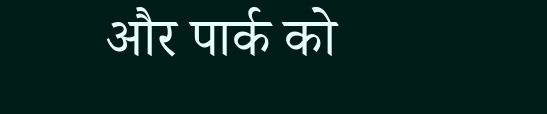और पार्क को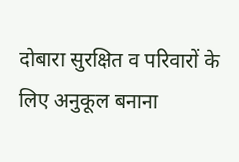दोबारा सुरक्षित व परिवारों के लिए अनुकूल बनाना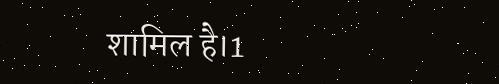शामिल है।1